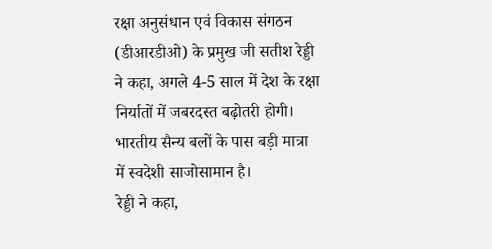रक्षा अनुसंधान एवं विकास संगठन (डीआरडीओ) के प्रमुख जी सतीश रेड्डी ने कहा, अगले 4-5 साल में देश के रक्षा निर्यातों में जबरदस्त बढ़ोतरी होगी। भारतीय सैन्य बलों के पास बड़ी मात्रा में स्वदेशी साजोसामान है।
रेड्डी ने कहा,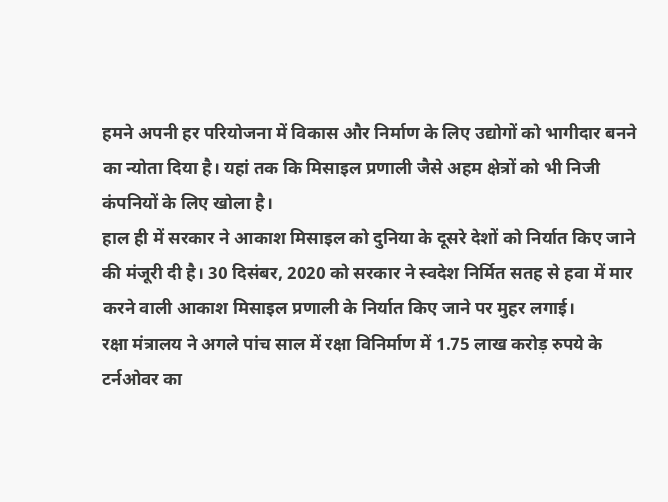हमने अपनी हर परियोजना में विकास और निर्माण के लिए उद्योगों को भागीदार बनने का न्योता दिया है। यहां तक कि मिसाइल प्रणाली जैसे अहम क्षेत्रों को भी निजी कंपनियों के लिए खोला है।
हाल ही में सरकार ने आकाश मिसाइल को दुनिया के दूसरे देशों को निर्यात किए जाने की मंजूरी दी है। 30 दिसंबर, 2020 को सरकार ने स्वदेश निर्मित सतह से हवा में मार करने वाली आकाश मिसाइल प्रणाली के निर्यात किए जाने पर मुहर लगाई।
रक्षा मंत्रालय ने अगले पांच साल में रक्षा विनिर्माण में 1.75 लाख करोड़ रुपये के टर्नओवर का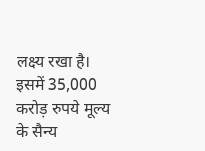लक्ष्य रखा है। इसमें 35,000 करोड़ रुपये मूल्य के सैन्य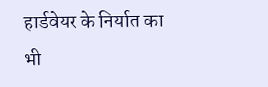हार्डवेयर के निर्यात का भी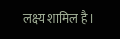लक्ष्य शामिल है।